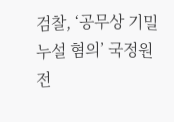검찰, ‘공무상 기밀 누설 혐의’ 국정원 전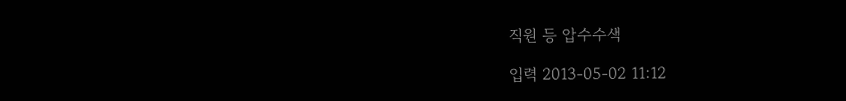직원 등 압수수색

입력 2013-05-02 11:12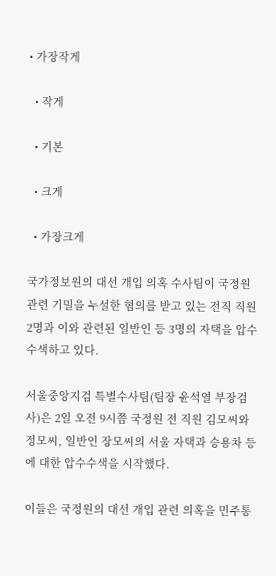• 가장작게

  • 작게

  • 기본

  • 크게

  • 가장크게

국가정보원의 대선 개입 의혹 수사팀이 국정원 관련 기밀을 누설한 혐의를 받고 있는 전직 직원 2명과 이와 관련된 일반인 등 3명의 자택을 압수수색하고 있다.

서울중앙지검 특별수사팀(팀장 윤석열 부장검사)은 2일 오전 9시쯤 국정원 전 직원 김모씨와 정모씨, 일반인 장모씨의 서울 자택과 승용차 등에 대한 압수수색을 시작했다.

이들은 국정원의 대선 개입 관련 의혹을 민주통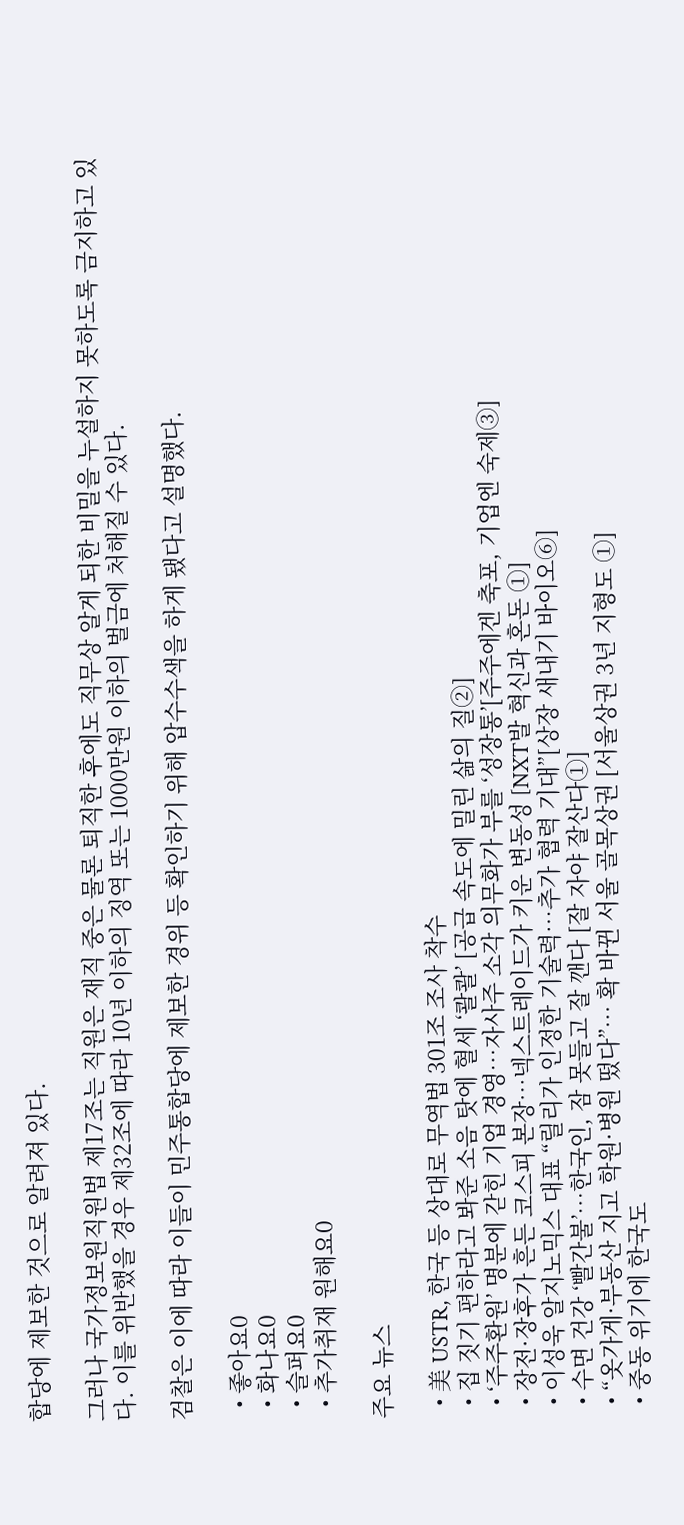합당에 제보한 것으로 알려져 있다.

그러나 국가정보원직원법 제17조는 직원은 재직 중은 물론 퇴직한 후에도 직무상 알게 되한 비밀을 누설하지 못하도록 금지하고 있다. 이를 위반했을 경우 제32조에 따라 10년 이하의 징역 또는 1000만원 이하의 벌금에 처해질 수 있다.

검찰은 이에 따라 이들이 민주통합당에 제보한 경위 등 확인하기 위해 압수수색을 하게 됐다고 설명했다.

  • 좋아요0
  • 화나요0
  • 슬퍼요0
  • 추가취재 원해요0

주요 뉴스

  • 美 USTR, 한국 등 상대로 무역법 301조 조사 착수
  • 집 짓기 편하라고 봐준 소음 탓에 혈세 ‘콸콸’ [공급 속도에 밀린 삶의 질②]
  • ‘주주환원’ 명분에 갇힌 기업 경영…자사주 소각 의무화가 부를 ‘성장통’[주주에겐 축포, 기업엔 숙제③]
  • 장전·장후가 흔든 코스피 본장…넥스트레이드가 키운 변동성 [NXT발 혁신과 혼돈 ①]
  • 이성욱 알지노믹스 대표 “릴리가 인정한 기술력…추가 협력 기대”[상장 새내기 바이오⑥]
  • 수면 건강 ‘빨간불’…한국인, 잠 못들고 잘 깬다 [잘 자야 잘산다①]
  • “옷가게·부동산 지고 학원·병원 떴다”… 확 바뀐 서울 골목상권 [서울상권 3년 지형도 ①]
  • 중동 위기에 한국도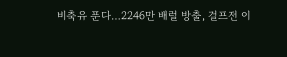비축유 푼다…2246만 배럴 방출, 걸프전 이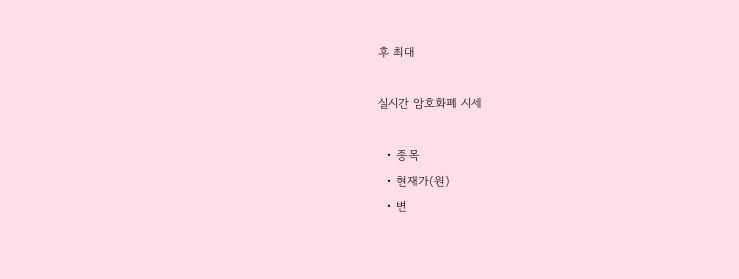후 최대

실시간 암호화폐 시세

  • 종목
  • 현재가(원)
  • 변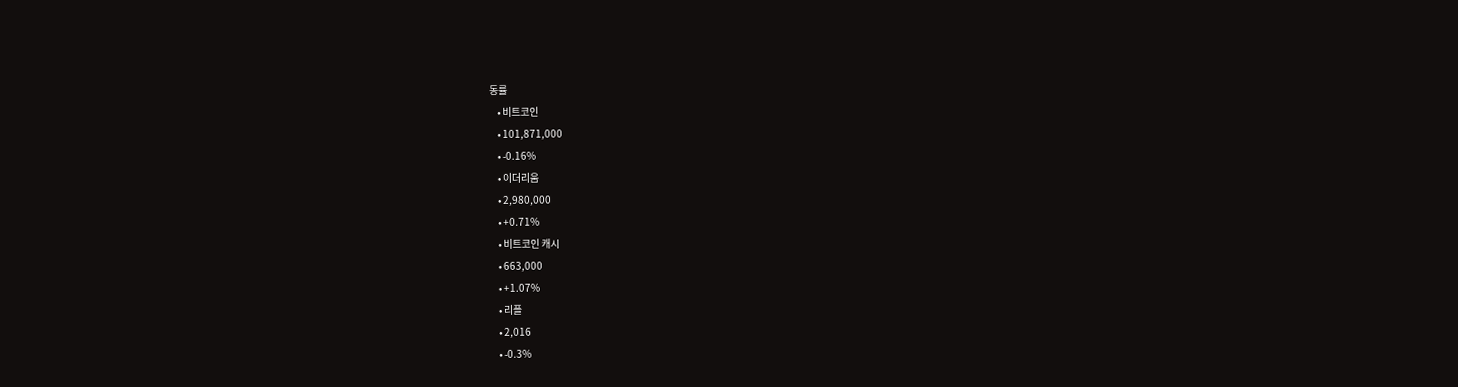동률
    • 비트코인
    • 101,871,000
    • -0.16%
    • 이더리움
    • 2,980,000
    • +0.71%
    • 비트코인 캐시
    • 663,000
    • +1.07%
    • 리플
    • 2,016
    • -0.3%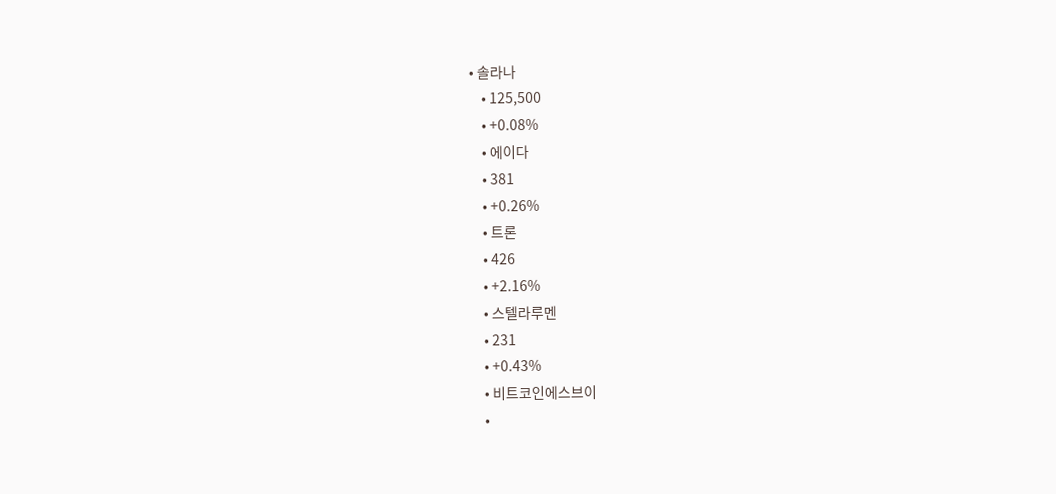• 솔라나
    • 125,500
    • +0.08%
    • 에이다
    • 381
    • +0.26%
    • 트론
    • 426
    • +2.16%
    • 스텔라루멘
    • 231
    • +0.43%
    • 비트코인에스브이
    •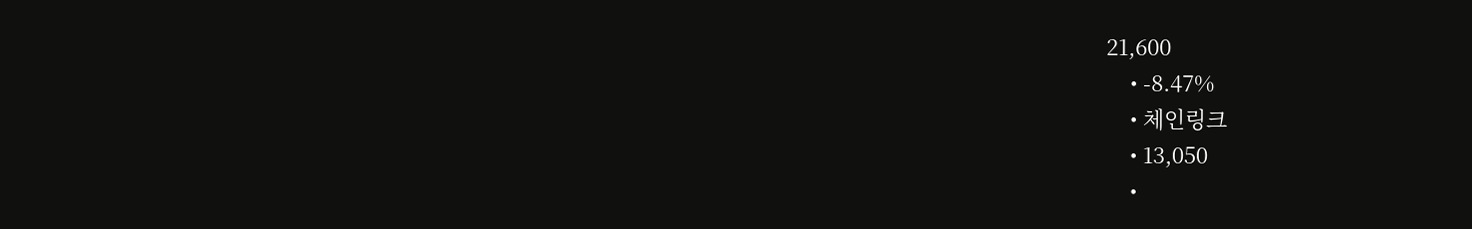21,600
    • -8.47%
    • 체인링크
    • 13,050
    •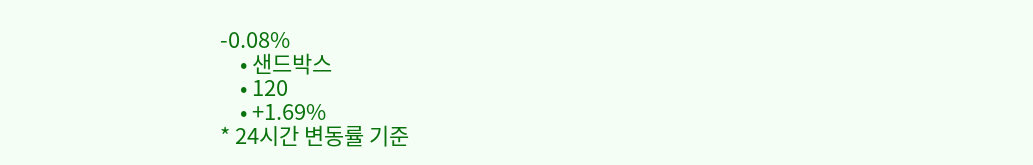-0.08%
    • 샌드박스
    • 120
    • +1.69%
* 24시간 변동률 기준